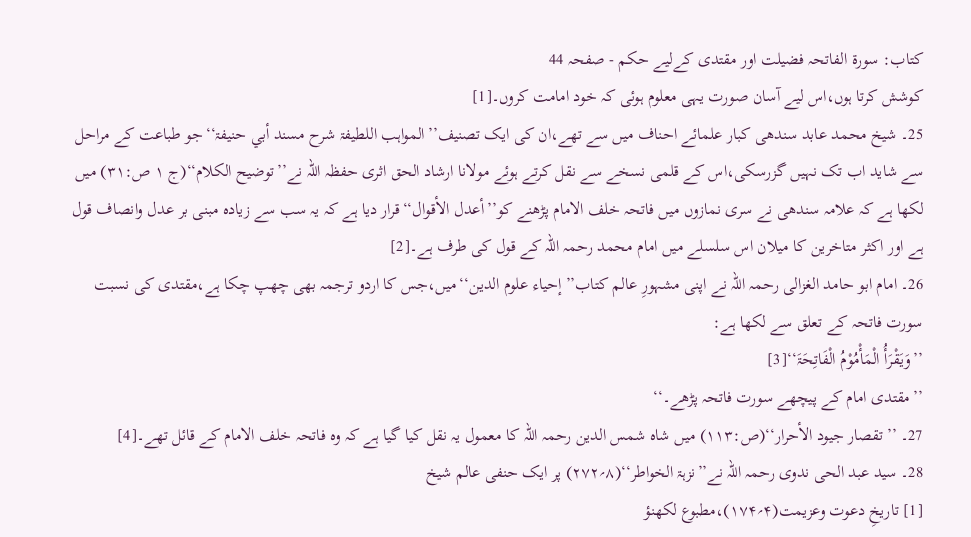کتاب: سورۃ الفاتحہ فضیلت اور مقتدی کےلیے حکم - صفحہ 44
کوشش کرتا ہوں،اس لیے آسان صورت یہی معلوم ہوئی کہ خود امامت کروں۔[1]
25۔ شیخ محمد عابد سندھی کبار علمائے احناف میں سے تھے،ان کی ایک تصنیف’’المواہب اللطیفۃ شرح مسند أبي حنیفۃ‘‘جو طباعت کے مراحل سے شاید اب تک نہیں گزرسکی،اس کے قلمی نسخے سے نقل کرتے ہوئے مولانا ارشاد الحق اثری حفظہ اللہ نے’’توضیح الکلام‘‘(ج ۱ ص:۳۱) میں لکھا ہے کہ علامہ سندھی نے سری نمازوں میں فاتحہ خلف الامام پڑھنے کو’’أعدل الأقوال‘‘قرار دیا ہے کہ یہ سب سے زیادہ مبنی بر عدل وانصاف قول ہے اور اکثر متاخرین کا میلان اس سلسلے میں امام محمد رحمہ اللہ کے قول کی طرف ہے۔[2]
26۔ امام ابو حامد الغزالی رحمہ اللہ نے اپنی مشہورِ عالم کتاب’’إحیاء علوم الدین‘‘میں،جس کا اردو ترجمہ بھی چھپ چکا ہے،مقتدی کی نسبت سورت فاتحہ کے تعلق سے لکھا ہے:
’’وَیَقْرَأُ الْمَأْمُوْمُ الْفَاتِحَۃَ‘‘[3]
’’مقتدی امام کے پیچھے سورت فاتحہ پڑھے۔‘‘
27۔ ’’تقصار جیود الأحرار‘‘(ص:۱۱۳) میں شاہ شمس الدین رحمہ اللہ کا معمول یہ نقل کیا گیا ہے کہ وہ فاتحہ خلف الامام کے قائل تھے۔[4]
28۔ سید عبد الحی ندوی رحمہ اللہ نے’’نزہۃ الخواطر‘‘(۸؍۲۷۲) پر ایک حنفی عالم شیخ
[1] تاریخِ دعوت وعزیمت(۴؍۱۷۴)،مطبوع لکھنؤ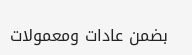بضمن عادات ومعمولات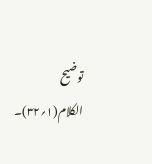توضیح الکلام(۱؍۳۲)۔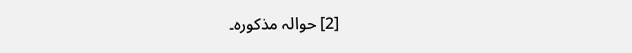[2] حوالہ مذکورہ۔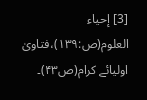[3] إحیاء العلوم(ص:۱۳۹)،فتاویٰ اولیائے کرام(ص۴۳)۔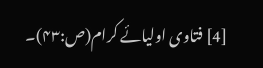[4] فتاوی اولیائے کرام(ص:۴۳)۔